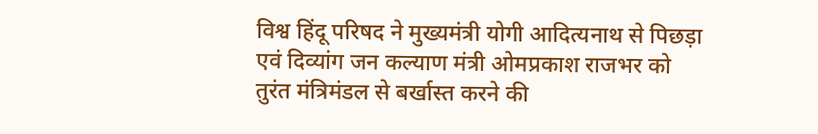विश्व हिंदू परिषद ने मुख्यमंत्री योगी आदित्यनाथ से पिछड़ा एवं दिव्यांग जन कल्याण मंत्री ओमप्रकाश राजभर को तुरंत मंत्रिमंडल से बर्खास्त करने की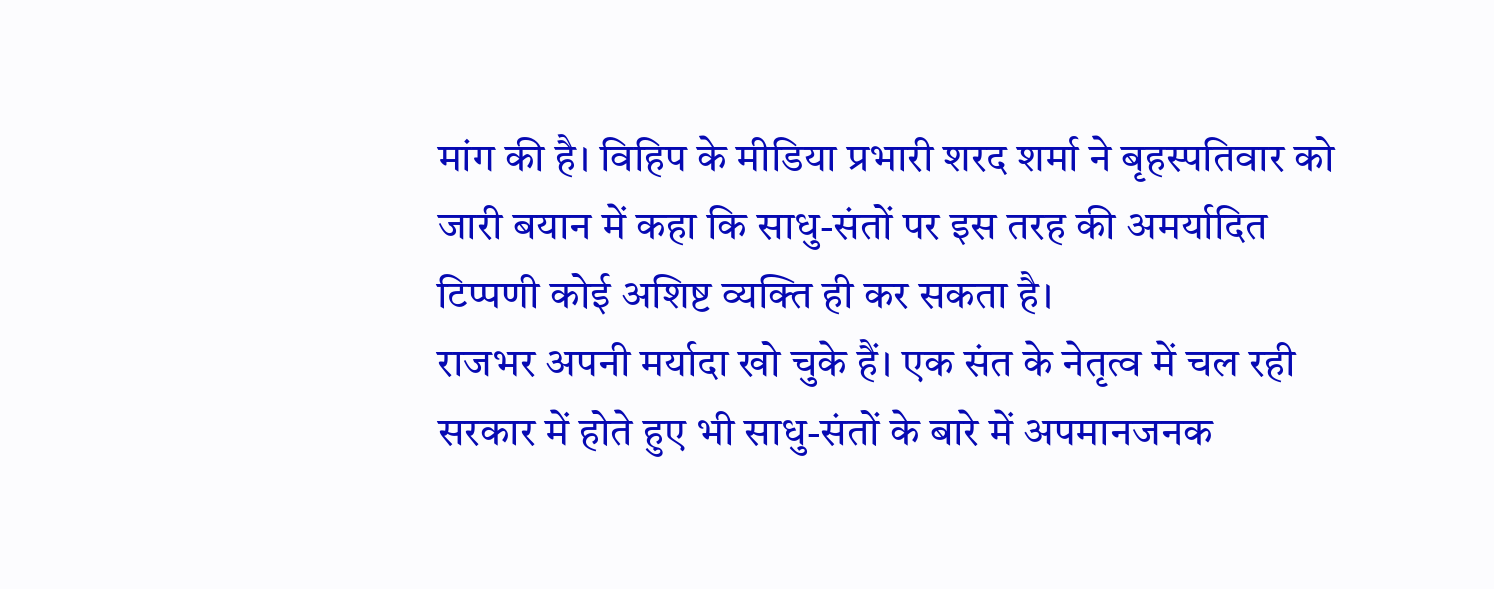मांग की है। विहिप के मीडिया प्रभारी शरद शर्मा ने बृहस्पतिवार को जारी बयान में कहा कि साधु-संतों पर इस तरह की अमर्यादित टिप्पणी कोई अशिष्ट व्यक्ति ही कर सकता है।
राजभर अपनी मर्यादा खो चुके हैं। एक संत के नेतृत्व में चल रही सरकार में होते हुए भी साधु-संतों के बारे में अपमानजनक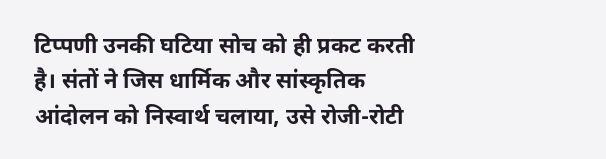टिप्पणी उनकी घटिया सोच को ही प्रकट करती है। संतों ने जिस धार्मिक और सांस्कृतिक आंदोलन को निस्वार्थ चलाया, उसे रोजी-रोटी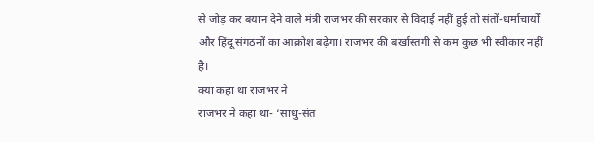से जोड़ कर बयान देने वाले मंत्री राजभर की सरकार से विदाई नहीं हुई तो संतों-धर्माचार्यों और हिंदू संगठनों का आक्रोश बढ़ेगा। राजभर की बर्खास्तगी से कम कुछ भी स्वीकार नहीं है।
क्या कहा था राजभर ने
राजभर ने कहा था- ‘साधु-संत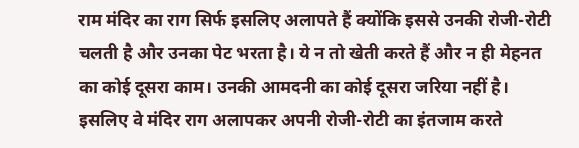राम मंदिर का राग सिर्फ इसलिए अलापते हैं क्योंकि इससे उनकी रोजी-रोटी चलती है और उनका पेट भरता है। ये न तो खेती करते हैं और न ही मेहनत का कोई दूसरा काम। उनकी आमदनी का कोई दूसरा जरिया नहीं है।
इसलिए वे मंदिर राग अलापकर अपनी रोजी-रोटी का इंतजाम करते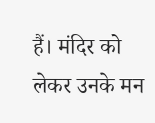हैं। मंदिर को लेकर उनके मन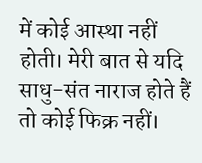में कोई आस्था नहीं होती। मेरी बात से यदि साधु-संत नाराज होते हैं तो कोई फिक्र नहीं।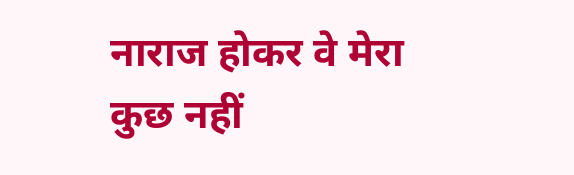नाराज होकर वे मेरा कुछ नहीं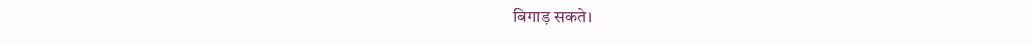बिगाड़ सकते।